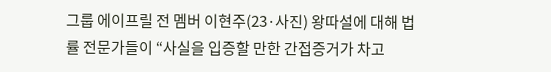그룹 에이프릴 전 멤버 이현주(23·사진) 왕따설에 대해 법률 전문가들이 “사실을 입증할 만한 간접증거가 차고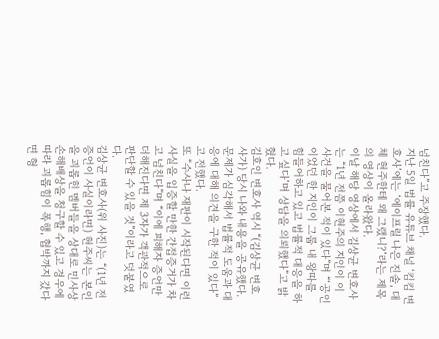넘친다”고 주장했다.
지난 5일 법률 유튜브 채널 ‘킴킴 변호사’에는 ‘에이프릴 나은 진솔, 대체 현주한테 왜 그랬니?’라는 제목의 영상이 올라왔다.
이날 해당 영상에서 김상균 변호사는 “1년 전쯤 이현주의 지인이 이 사건을 물어본 적이 있다”며 “‘공인이었던 한 지인이 그룹 내 왕따를 힘들어하고 있고 법률적 대응을 하고 싶다’며 상담을 의뢰했다”고 밝혔다.
김호인 변호사 역시 “(김상균 변호사가) 당시 나와 내용을 공유했다. 문제가 심각해서 법률적 도움과 대응에 대해 의견을 구한 적이 있다”고 전했다.
또 “수사나 재판이 시작된다면 이런 사실을 입증할 만한 간접증거가 차고 넘친다”며 “이에 피해자 증언만 더해진다면 제 3자가 객관적으로 판단할 수 있을 것”이라고 덧붙였다.
김상균 변호사(위 사진)는 “(1년 전 증언이 사실이라면) 현주씨는 본인을 괴롭힌 멤버들을 상대로 민사상 손해배상을 청구할 수 있고 경우에 따라 괴롭힘이 폭행, 협박까지 갔다면 형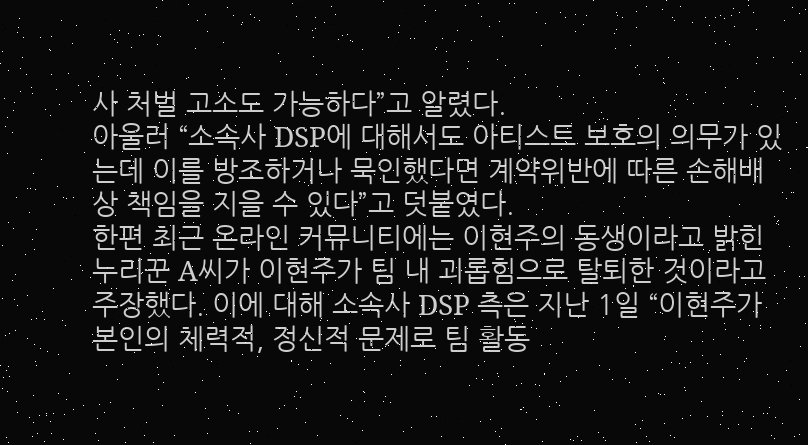사 처벌 고소도 가능하다”고 알렸다.
아울러 “소속사 DSP에 대해서도 아티스트 보호의 의무가 있는데 이를 방조하거나 묵인했다면 계약위반에 따른 손해배상 책임을 지을 수 있다”고 덧붙였다.
한편 최근 온라인 커뮤니티에는 이현주의 동생이라고 밝힌 누리꾼 A씨가 이현주가 팀 내 괴롭힘으로 탈퇴한 것이라고 주장했다. 이에 대해 소속사 DSP 측은 지난 1일 “이현주가 본인의 체력적, 정신적 문제로 팀 활동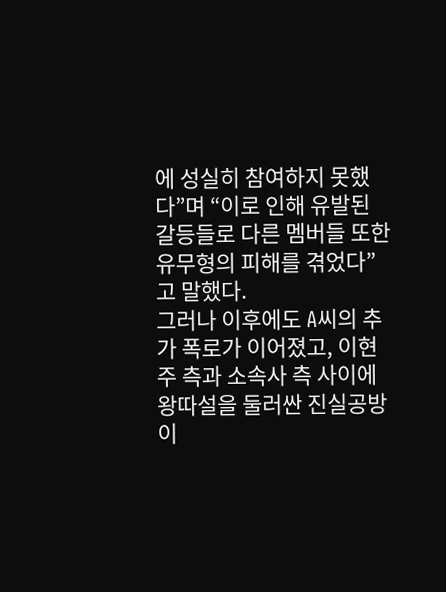에 성실히 참여하지 못했다”며 “이로 인해 유발된 갈등들로 다른 멤버들 또한 유무형의 피해를 겪었다”고 말했다.
그러나 이후에도 A씨의 추가 폭로가 이어졌고, 이현주 측과 소속사 측 사이에 왕따설을 둘러싼 진실공방이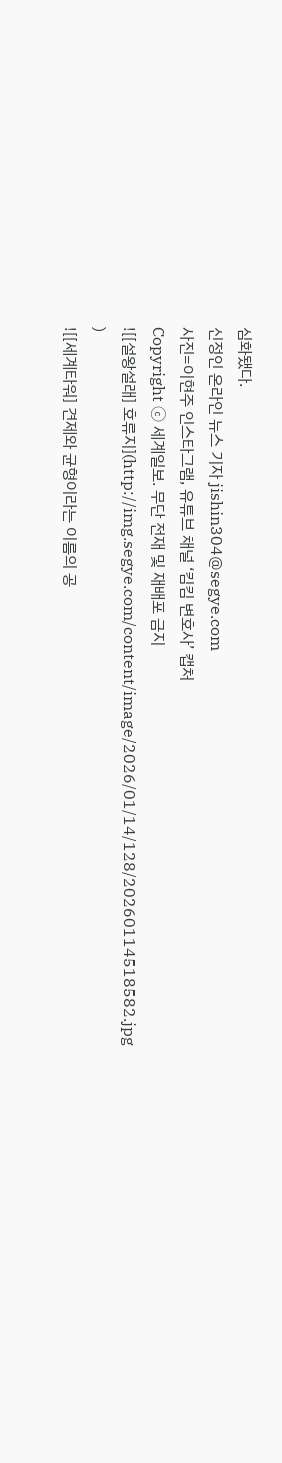심화됐다.
신정인 온라인 뉴스 기자 jishin304@segye.com
사진=이현주 인스타그램, 유튜브 채널 ‘킴킴 변호사’ 캡처
Copyright ⓒ 세계일보. 무단 전재 및 재배포 금지
![[설왕설래] 호류지](http://img.segye.com/content/image/2026/01/14/128/20260114518582.jpg
)
![[세계타워] 견제와 균형이라는 이름의 공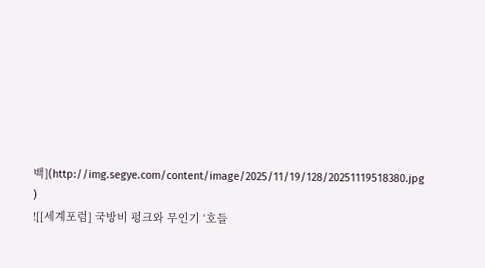백](http://img.segye.com/content/image/2025/11/19/128/20251119518380.jpg
)
![[세계포럼] 국방비 펑크와 무인기 ‘호들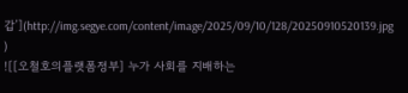갑’](http://img.segye.com/content/image/2025/09/10/128/20250910520139.jpg
)
![[오철호의플랫폼정부] 누가 사회를 지배하는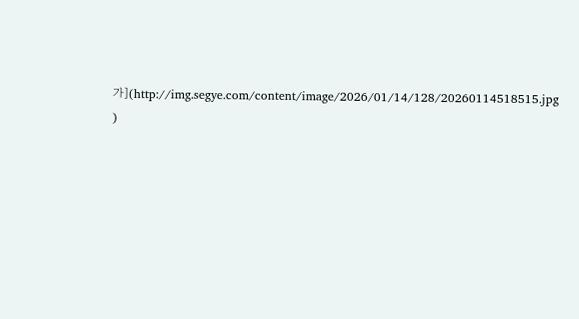가](http://img.segye.com/content/image/2026/01/14/128/20260114518515.jpg
)